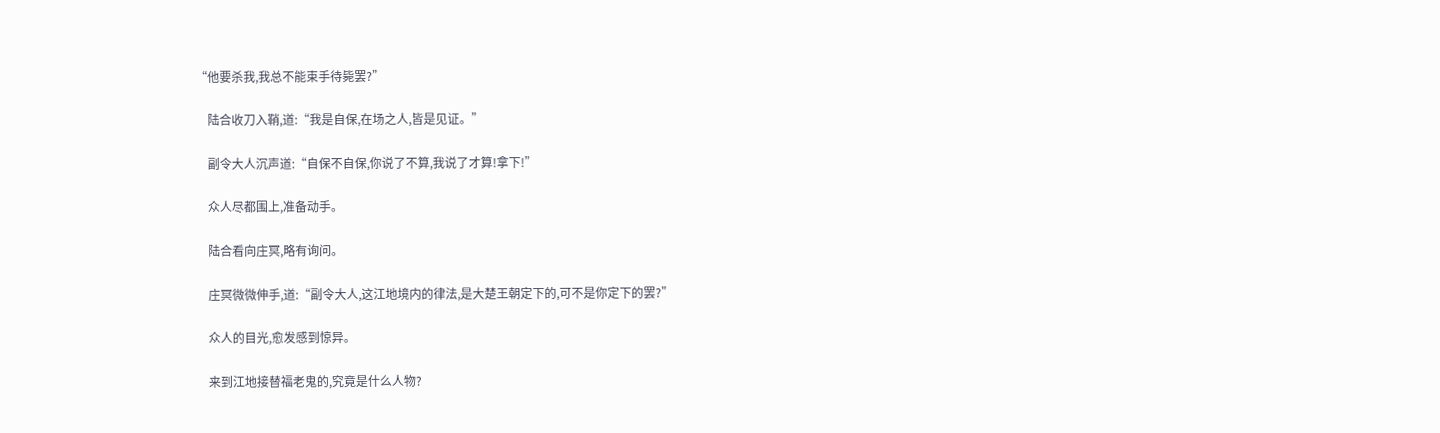“他要杀我,我总不能束手待毙罢?”

    陆合收刀入鞘,道:“我是自保,在场之人,皆是见证。”

    副令大人沉声道:“自保不自保,你说了不算,我说了才算!拿下!”

    众人尽都围上,准备动手。

    陆合看向庄冥,略有询问。

    庄冥微微伸手,道:“副令大人,这江地境内的律法,是大楚王朝定下的,可不是你定下的罢?”

    众人的目光,愈发感到惊异。

    来到江地接替福老鬼的,究竟是什么人物?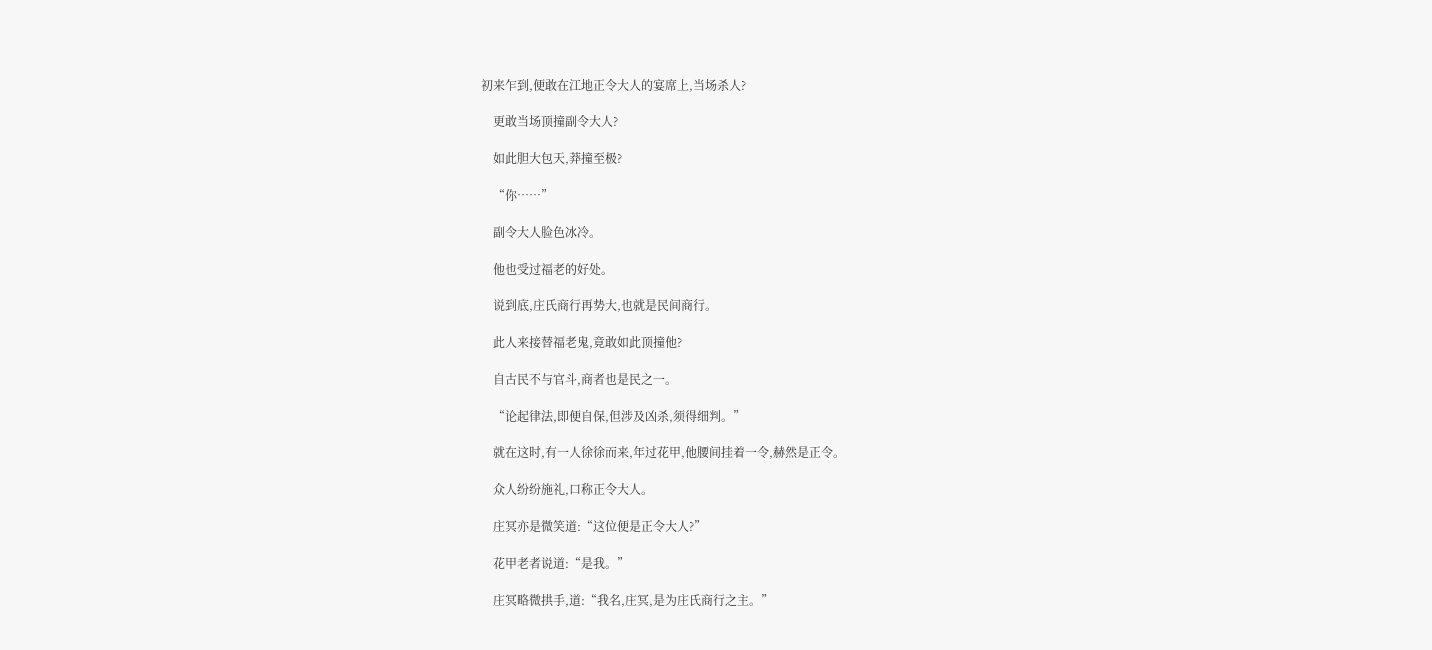初来乍到,便敢在江地正令大人的宴席上,当场杀人?

    更敢当场顶撞副令大人?

    如此胆大包天,莽撞至极?

    “你……”

    副令大人脸色冰冷。

    他也受过福老的好处。

    说到底,庄氏商行再势大,也就是民间商行。

    此人来接替福老鬼,竟敢如此顶撞他?

    自古民不与官斗,商者也是民之一。

    “论起律法,即便自保,但涉及凶杀,须得细判。”

    就在这时,有一人徐徐而来,年过花甲,他腰间挂着一令,赫然是正令。

    众人纷纷施礼,口称正令大人。

    庄冥亦是微笑道:“这位便是正令大人?”

    花甲老者说道:“是我。”

    庄冥略微拱手,道:“我名,庄冥,是为庄氏商行之主。”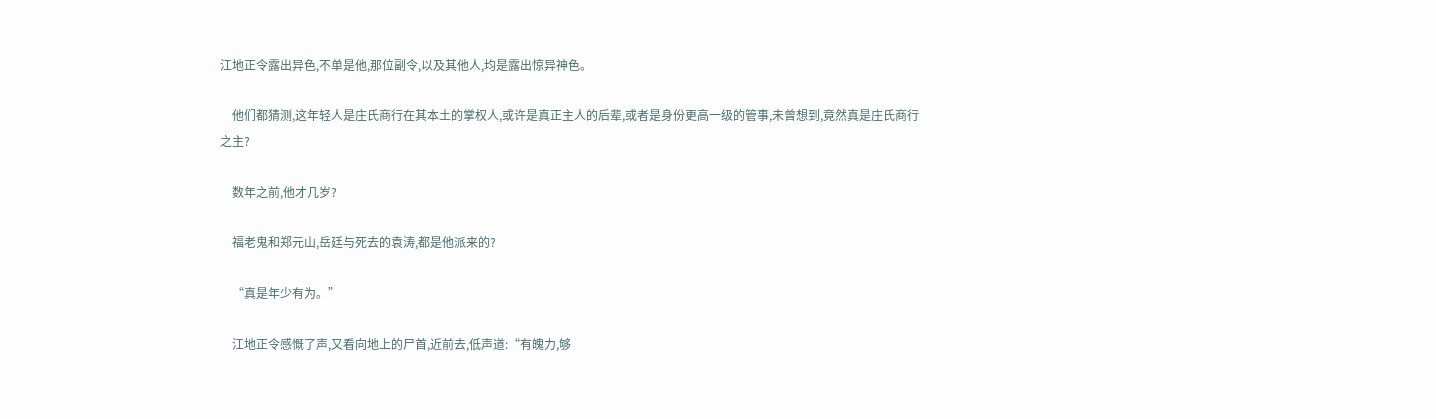江地正令露出异色,不单是他,那位副令,以及其他人,均是露出惊异神色。

    他们都猜测,这年轻人是庄氏商行在其本土的掌权人,或许是真正主人的后辈,或者是身份更高一级的管事,未曾想到,竟然真是庄氏商行之主?

    数年之前,他才几岁?

    福老鬼和郑元山,岳廷与死去的袁涛,都是他派来的?

    “真是年少有为。”

    江地正令感慨了声,又看向地上的尸首,近前去,低声道:“有魄力,够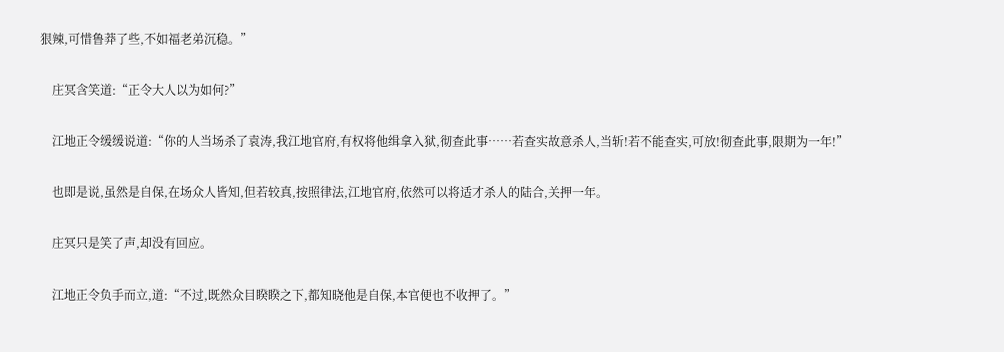狠辣,可惜鲁莽了些,不如福老弟沉稳。”

    庄冥含笑道:“正令大人以为如何?”

    江地正令缓缓说道:“你的人当场杀了袁涛,我江地官府,有权将他缉拿入狱,彻查此事……若查实故意杀人,当斩!若不能查实,可放!彻查此事,限期为一年!”

    也即是说,虽然是自保,在场众人皆知,但若较真,按照律法,江地官府,依然可以将适才杀人的陆合,关押一年。

    庄冥只是笑了声,却没有回应。

    江地正令负手而立,道:“不过,既然众目睽睽之下,都知晓他是自保,本官便也不收押了。”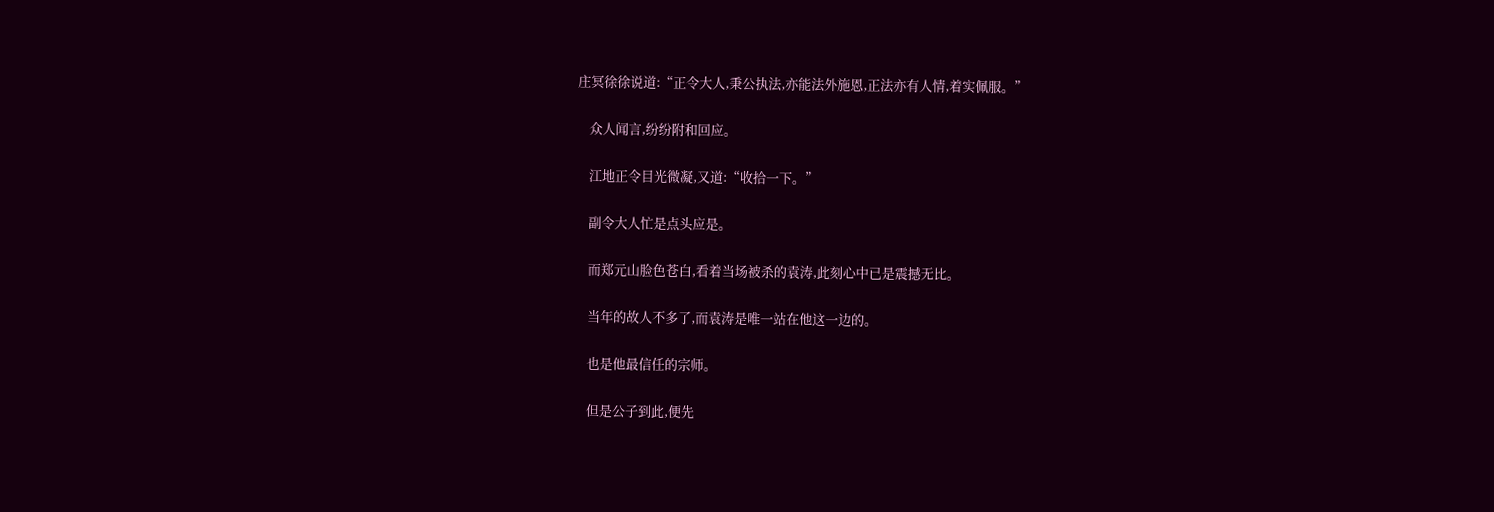庄冥徐徐说道:“正令大人,秉公执法,亦能法外施恩,正法亦有人情,着实佩服。”

    众人闻言,纷纷附和回应。

    江地正令目光微凝,又道:“收拾一下。”

    副令大人忙是点头应是。

    而郑元山脸色苍白,看着当场被杀的袁涛,此刻心中已是震撼无比。

    当年的故人不多了,而袁涛是唯一站在他这一边的。

    也是他最信任的宗师。

    但是公子到此,便先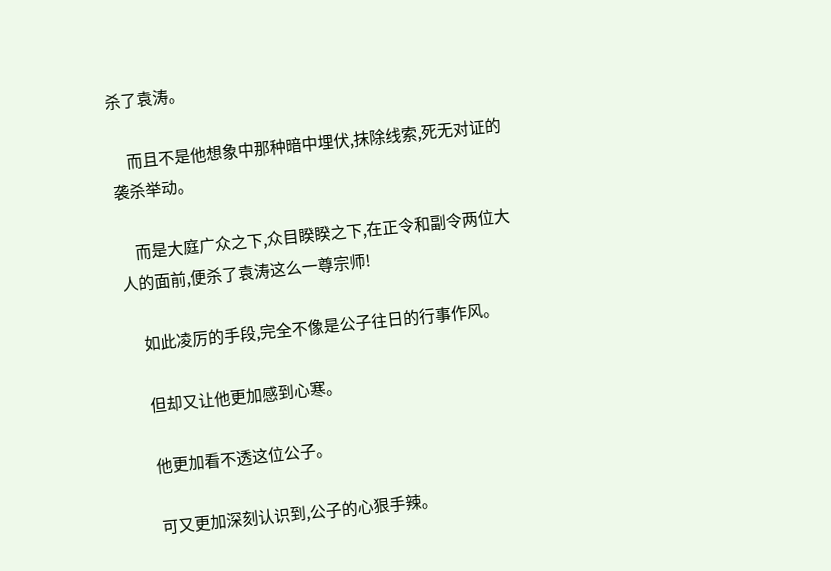杀了袁涛。

    而且不是他想象中那种暗中埋伏,抹除线索,死无对证的袭杀举动。

    而是大庭广众之下,众目睽睽之下,在正令和副令两位大人的面前,便杀了袁涛这么一尊宗师!

    如此凌厉的手段,完全不像是公子往日的行事作风。

    但却又让他更加感到心寒。

    他更加看不透这位公子。

    可又更加深刻认识到,公子的心狠手辣。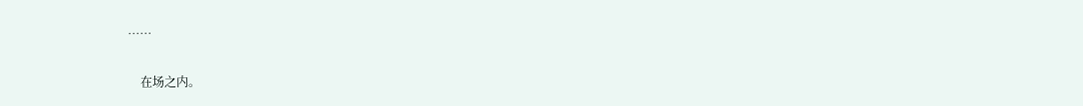……

    在场之内。